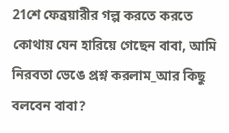21শে ফেব্রয়ারীর গল্প করতে করতে কোথায় যেন হারিয়ে গেছেন বাবা, আমি নিরবতা ভেঙে প্রশ্ন করলাম_আর কিছু বলবেন বাবা?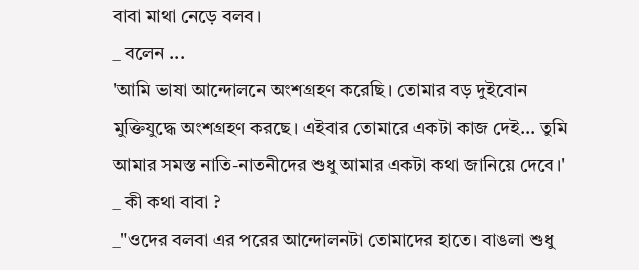বাবা মাথা নেড়ে বলব।
_ বলেন ...
'আমি ভাষা আন্দোলনে অংশগ্রহণ করেছি। তোমার বড় দুইবোন মুক্তিযুদ্ধে অংশগ্রহণ করছে। এইবার তোমারে একটা কাজ দেই... তুমি আমার সমস্ত নাতি-নাতনীদের শুধু আমার একটা কথা জানিয়ে দেবে।'
_ কী কথা বাবা ?
_"ওদের বলবা এর পরের আন্দোলনটা তোমাদের হাতে। বাঙলা শুধু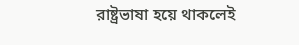রাষ্ট্রভাষা হয়ে থাকলেই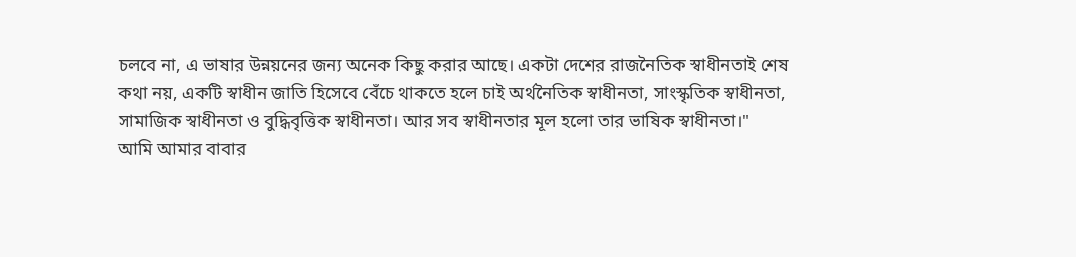চলবে না, এ ভাষার উন্নয়নের জন্য অনেক কিছু করার আছে। একটা দেশের রাজনৈতিক স্বাধীনতাই শেষ কথা নয়, একটি স্বাধীন জাতি হিসেবে বেঁচে থাকতে হলে চাই অর্থনৈতিক স্বাধীনতা, সাংস্কৃতিক স্বাধীনতা, সামাজিক স্বাধীনতা ও বুদ্ধিবৃত্তিক স্বাধীনতা। আর সব স্বাধীনতার মূল হলো তার ভাষিক স্বাধীনতা।"
আমি আমার বাবার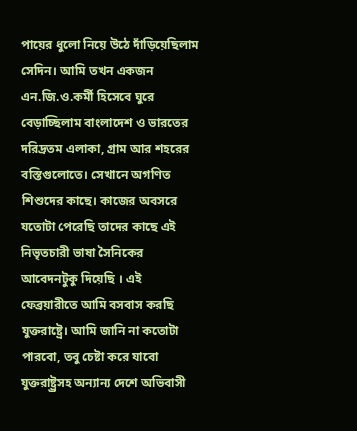পায়ের ধুলো নিয়ে উঠে দাঁড়িয়েছিলাম সেদিন। আমি তখন একজন এন.জি.ও.কর্মী হিসেবে ঘুরে বেড়াচ্ছিলাম বাংলাদেশ ও ভারতের দরিদ্রতম এলাকা, গ্রাম আর শহরের বস্তিগুলোতে। সেখানে অগণিত শিশুদের কাছে। কাজের অবসরে যতোটা পেরেছি তাদের কাছে এই নিভৃতচারী ভাষা সৈনিকের আবেদনটুকু দিয়েছি । এই ফেব্রয়ারীতে আমি বসবাস করছি যুক্তরাষ্ট্রে। আমি জানি না কতোটা পারবো, তবু চেষ্টা করে যাবো যুক্তরাষ্ট্র্রসহ অন্যান্য দেশে অভিবাসী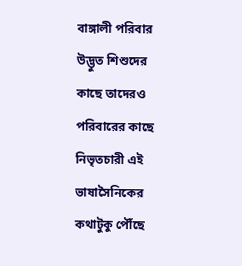বাঙ্গালী পরিবার উদ্ভুত শিশুদের কাছে তাদেরও পরিবারের কাছে নিভৃতচারী এই ভাষাসৈনিকের কথাটুকু পৌঁছে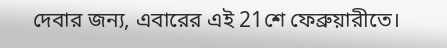দেবার জন্য, এবারের এই 21শে ফেব্রুয়ারীতে।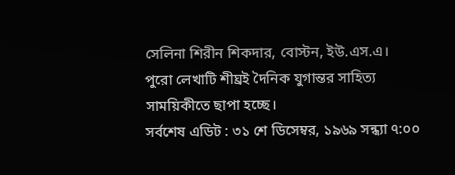সেলিনা শিরীন শিকদার, বোস্টন, ইউ.এস.এ।
পুরো লেখাটি শীঘ্রই দৈনিক যুগান্তর সাহিত্য সাময়িকীতে ছাপা হচ্ছে।
সর্বশেষ এডিট : ৩১ শে ডিসেম্বর, ১৯৬৯ সন্ধ্যা ৭:০০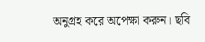অনুগ্রহ করে অপেক্ষা করুন। ছবি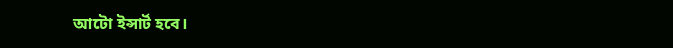আটো ইন্সার্ট হবে।